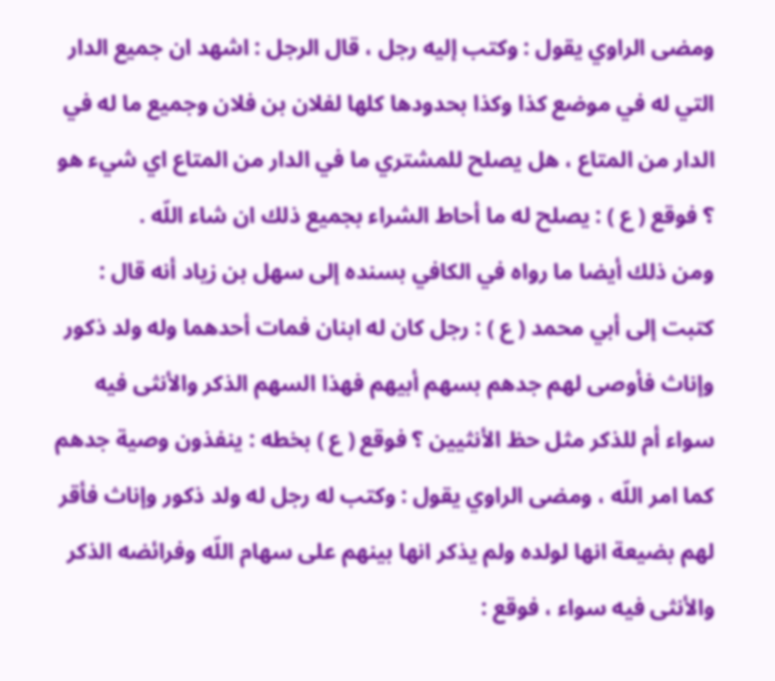ومضى الراوي يقول : وكتب إليه رجل ، قال الرجل : اشهد ان جميع الدار التي له في موضع كذا وكذا بحدودها كلها لفلان بن فلان وجميع ما له في الدار من المتاع ، هل يصلح للمشتري ما في الدار من المتاع اي شيء هو ؟ فوقع ( ع ) : يصلح له ما أحاط الشراء بجميع ذلك ان شاء اللّه .
ومن ذلك أيضا ما رواه في الكافي بسنده إلى سهل بن زياد أنه قال :
كتبت إلى أبي محمد ( ع ) : رجل كان له ابنان فمات أحدهما وله ولد ذكور وإناث فأوصى لهم جدهم بسهم أبيهم فهذا السهم الذكر والأنثى فيه سواء أم للذكر مثل حظ الأنثيين ؟ فوقع ( ع ) بخطه : ينفذون وصية جدهم كما امر اللّه ، ومضى الراوي يقول : وكتب له رجل له ولد ذكور وإناث فأقر لهم بضيعة انها لولده ولم يذكر انها بينهم على سهام اللّه وفرائضه الذكر والأنثى فيه سواء ، فوقع :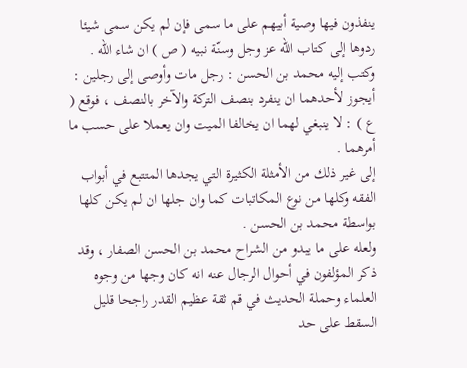ينفذون فيها وصية أبيهم على ما سمى فإن لم يكن سمى شيئا ردوها إلى كتاب اللّه عز وجل وسنّة نبيه ( ص ) ان شاء اللّه .
وكتب إليه محمد بن الحسن : رجل مات وأوصى إلى رجلين : أيجوز لأحدهما ان ينفرد بنصف التركة والآخر بالنصف ، فوقع ( ع ) : لا ينبغي لهما ان يخالفا الميت وان يعملا على حسب ما أمرهما .
إلى غير ذلك من الأمثلة الكثيرة التي يجدها المتتبع في أبواب الفقه وكلها من نوع المكاتبات كما وان جلها ان لم يكن كلها بواسطة محمد بن الحسن .
ولعله على ما يبدو من الشراح محمد بن الحسن الصفار ، وقد ذكر المؤلفون في أحوال الرجال عنه انه كان وجها من وجوه العلماء وحملة الحديث في قم ثقة عظيم القدر راجحا قليل السقط على حد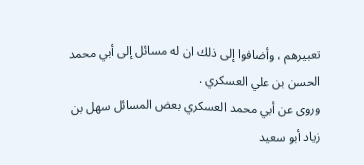تعبيرهم ، وأضافوا إلى ذلك ان له مسائل إلى أبي محمد الحسن بن علي العسكري .
وروى عن أبي محمد العسكري بعض المسائل سهل بن زياد أبو سعيد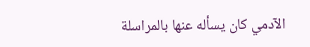الآدمي كان يسأله عنها بالمراسلة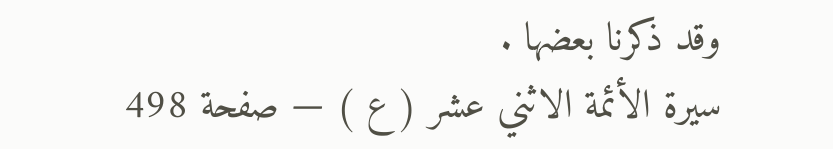وقد ذكرنا بعضها .
سيرة الأئمة الاثني عشر ( ع ) — صفحة 498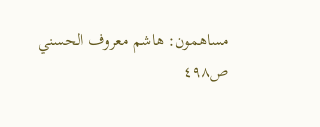مساهمون: هاشم معروف الحسني
ص٤٩٨